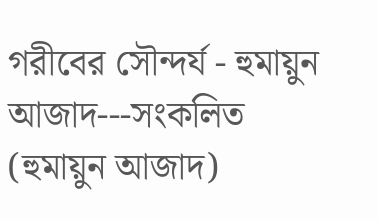গরীবের সৌন্দর্য - হুমায়ুন আজাদ---সংকলিত (হুমায়ুন আজাদ)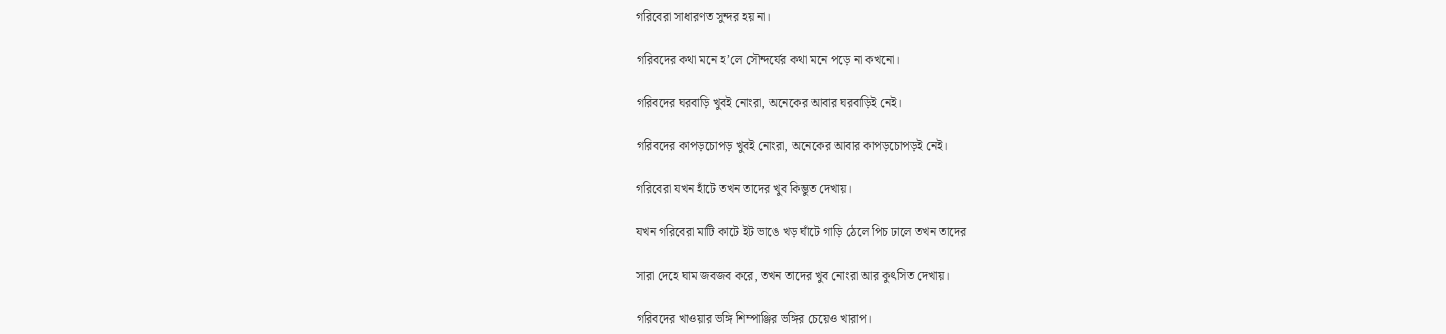গরিবেরা সাধারণত সুন্দর হয় না।

গরিবদের কথা মনে হ’লে সৌন্দর্যের কথা মনে পড়ে না কখনো।

গরিবদের ঘরবাড়ি খুবই নোংরা, অনেকের আবার ঘরবাড়িই নেই।

গরিবদের কাপড়চোপড় খুবই নোংরা, অনেকের আবার কাপড়চোপড়ই নেই।

গরিবেরা যখন হাঁটে তখন তাদের খুব কিম্ভুত দেখায়।

যখন গরিবেরা মাটি কাটে ইট ভাঙে খড় ঘাঁটে গাড়ি ঠেলে পিচ ঢালে তখন তাদের

সারা দেহে ঘাম জবজব করে, তখন তাদের খুব নোংরা আর কুৎসিত দেখায়।

গরিবদের খাওয়ার ভঙ্গি শিম্পাঞ্জির ভঙ্গির চেয়েও খারাপ।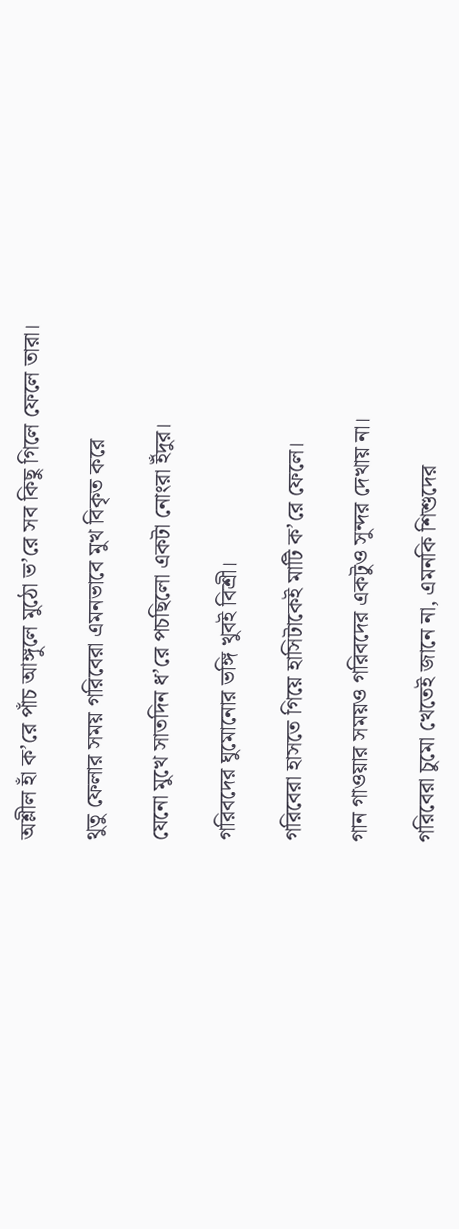অশ্লীল হাঁ ক’রে পাঁচ আঙ্গুলে মুঠো ভ’রে সব কিছু গিলে ফেলে তারা।

থুতু ফেলার সময় গরিবেরা এমনভাবে মুখ বিকৃত করে

যেনো মুখে সাতদিন ধ’রে পচছিলো একটা নোংরা ইঁদুর।

গরিবদের ঘুমোনোর ভঙ্গি খুবই বিশ্রী।

গরিবেরা হাসতে গিয়ে হাসিটাকেই মাটি ক’রে ফেলে।

গান গাওয়ার সময়ও গরিবদের একটুও সুন্দর দেখায় না।

গরিবেরা চুমো খেতেই জানে না, এমনকি শিশুদের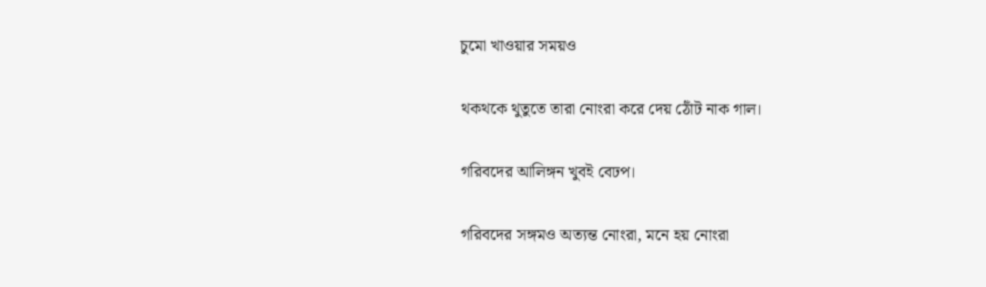চুমো খাওয়ার সময়ও

থকথকে থুতুতে তারা নোংরা করে দেয় ঠোঁট নাক গাল।

গরিবদের আলিঙ্গন খুবই বেঢপ।

গরিবদের সঙ্গমও অত্যন্ত নোংরা, মনে হয় নোংরা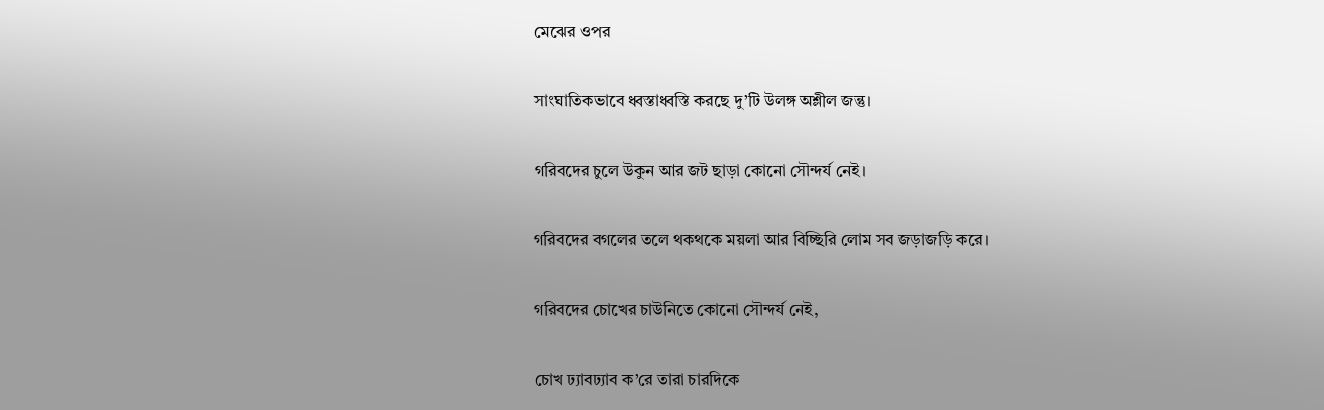মেঝের ওপর

সাংঘাতিকভাবে ধ্বস্তাধ্বস্তি করছে দু’টি উলঙ্গ অশ্লীল জন্তু।

গরিবদের চুলে উকুন আর জট ছাড়া কোনো সৌন্দর্য নেই।

গরিবদের বগলের তলে থকথকে ময়লা আর বিচ্ছিরি লোম সব জড়াজড়ি করে।

গরিবদের চোখের চাউনিতে কোনো সৌন্দর্য নেই,

চোখ ঢ্যাবঢ্যাব ক’রে তারা চারদিকে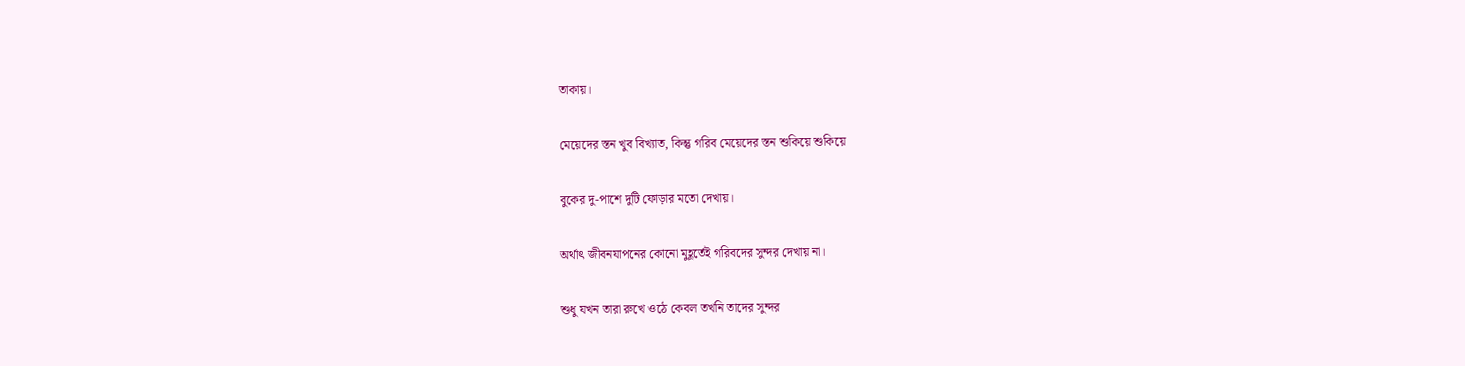তাকায়।

মেয়েদের স্তন খুব বিখ্যাত, কিন্তু গরিব মেয়েদের স্তন শুকিয়ে শুকিয়ে

বুকের দু-পাশে দুটি ফোড়ার মতো দেখায়।

অর্থাৎ জীবনযাপনের কোনো মুহূর্তেই গরিবদের সুন্দর দেখায় না।

শুধু যখন তারা রুখে ওঠে কেবল তখনি তাদের সুন্দর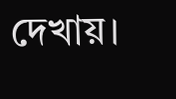দেখায়।